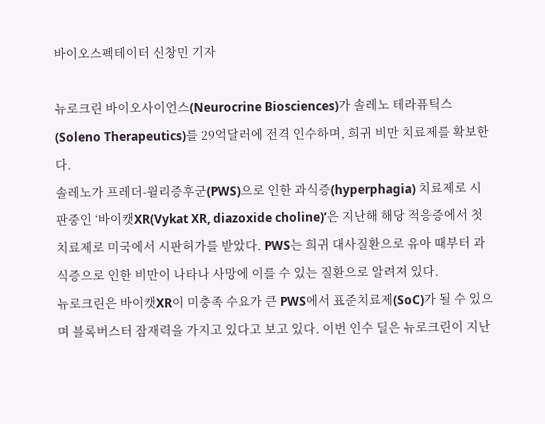바이오스펙테이터 신창민 기자

뉴로크린 바이오사이언스(Neurocrine Biosciences)가 솔레노 테라퓨틱스(Soleno Therapeutics)를 29억달러에 전격 인수하며, 희귀 비만 치료제를 확보한다.
솔레노가 프레더-윌리증후군(PWS)으로 인한 과식증(hyperphagia) 치료제로 시판중인 ‘바이캣XR(Vykat XR, diazoxide choline)’은 지난해 해당 적응증에서 첫 치료제로 미국에서 시판허가를 받았다. PWS는 희귀 대사질환으로 유아 때부터 과식증으로 인한 비만이 나타나 사망에 이를 수 있는 질환으로 알려져 있다.
뉴로크린은 바이캣XR이 미충족 수요가 큰 PWS에서 표준치료제(SoC)가 될 수 있으며 블록버스터 잠재력을 가지고 있다고 보고 있다. 이번 인수 딜은 뉴로크린이 지난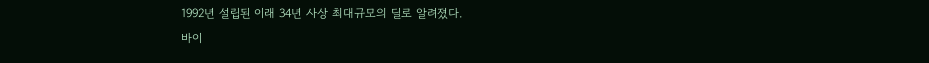1992년 설립된 이래 34년 사상 최대규모의 딜로 알려졌다.
바이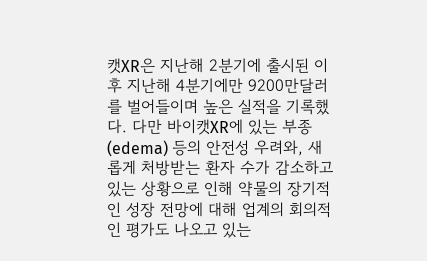캣XR은 지난해 2분기에 출시된 이후 지난해 4분기에만 9200만달러를 벌어들이며 높은 실적을 기록했다. 다만 바이캣XR에 있는 부종(edema) 등의 안전성 우려와, 새롭게 처방받는 환자 수가 감소하고 있는 상황으로 인해 약물의 장기적인 성장 전망에 대해 업계의 회의적인 평가도 나오고 있는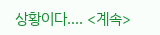상황이다.... <계속>